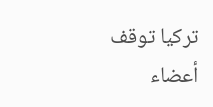تركيا توقف أعضاء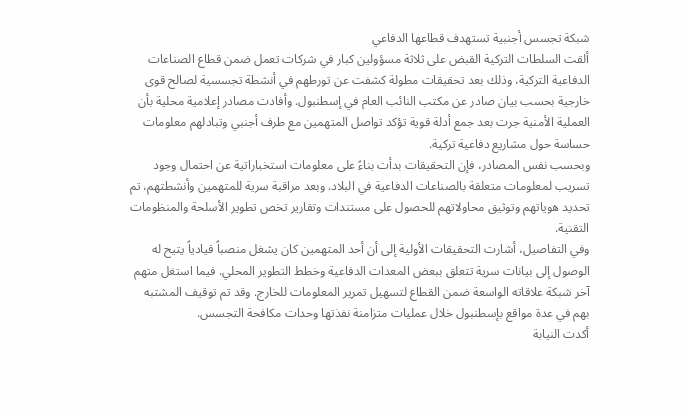شبكة تجسس أجنبية تستهدف قطاعها الدفاعي
ألقت السلطات التركية القبض على ثلاثة مسؤولين كبار في شركات تعمل ضمن قطاع الصناعات الدفاعية التركية، وذلك بعد تحقيقات مطولة كشفت عن تورطهم في أنشطة تجسسية لصالح قوى خارجية بحسب بيان صادر عن مكتب النائب العام في إسطنبول. وأفادت مصادر إعلامية محلية بأن العملية الأمنية جرت بعد جمع أدلة قوية تؤكد تواصل المتهمين مع طرف أجنبي وتبادلهم معلومات حساسة حول مشاريع دفاعية تركية.
وبحسب نفس المصادر، فإن التحقيقات بدأت بناءً على معلومات استخباراتية عن احتمال وجود تسريب لمعلومات متعلقة بالصناعات الدفاعية في البلاد. وبعد مراقبة سرية للمتهمين وأنشطتهم، تم تحديد هوياتهم وتوثيق محاولاتهم للحصول على مستندات وتقارير تخص تطوير الأسلحة والمنظومات التقنية.
وفي التفاصيل، أشارت التحقيقات الأولية إلى أن أحد المتهمين كان يشغل منصباً قيادياً يتيح له الوصول إلى بيانات سرية تتعلق ببعض المعدات الدفاعية وخطط التطوير المحلي. فيما استغل متهم آخر شبكة علاقاته الواسعة ضمن القطاع لتسهيل تمرير المعلومات للخارج. وقد تم توقيف المشتبه بهم في عدة مواقع بإسطنبول خلال عمليات متزامنة نفذتها وحدات مكافحة التجسس.
أكدت النيابة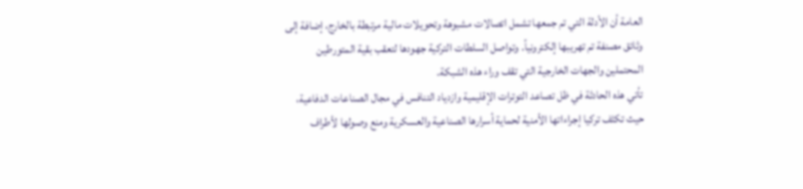العامة أن الأدلة التي تم جمعها تشمل اتصالات مشبوهة وتحويلات مالية مرتبطة بالخارج، إضافة إلى وثائق مصنفة تم تهريبها إلكترونياً. وتواصل السلطات التركية جهودها لتعقب بقية المتورطين المحتملين والجهات الخارجية التي تقف وراء هذه الشبكة.
تأتي هذه الحادثة في ظل تصاعد التوترات الإقليمية وازدياد التنافس في مجال الصناعات الدفاعية، حيث تكثف تركيا إجراءاتها الأمنية لحماية أسرارها الصناعية والعسكرية ومنع وصولها لأطراف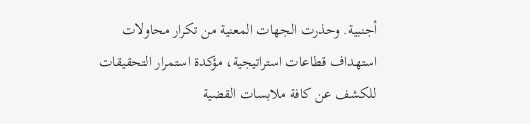أجنبية. وحذرت الجهات المعنية من تكرار محاولات استهداف قطاعات استراتيجية، مؤكدة استمرار التحقيقات للكشف عن كافة ملابسات القضية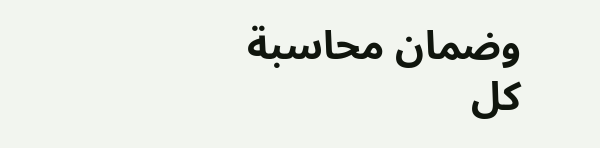وضمان محاسبة كل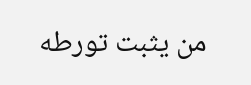من يثبت تورطه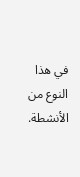في هذا النوع من الأنشطة.